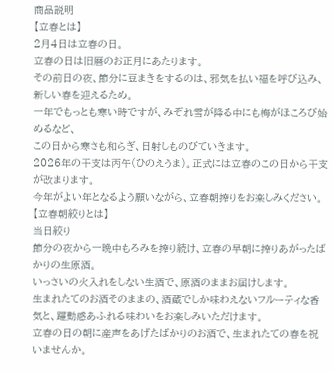商品説明
【立春とは】
2月4日は立春の日。
立春の日は旧暦のお正月にあたります。
その前日の夜、節分に豆まきをするのは、邪気を払い福を呼び込み、新しい春を迎えるため。
一年でもっとも寒い時ですが、みぞれ雪が降る中にも梅がほころび始めるなど、
この日から寒さも和らぎ、日射しものびていきます。
2026年の干支は丙午(ひのえうま)。正式には立春のこの日から干支が改まります。
今年がよい年となるよう願いながら、立春朝搾りをお楽しみください。
【立春朝絞りとは】
当日絞り
節分の夜から一晩中もろみを搾り続け、立春の早朝に搾りあがったばかりの生原酒。
いっさいの火入れをしない生酒で、原酒のままお届けします。
生まれたてのお酒そのままの、酒蔵でしか味わえないフルーティな香気と、躍動感あふれる味わいをお楽しみいただけます。
立春の日の朝に産声をあげたばかりのお酒で、生まれたての春を祝いませんか。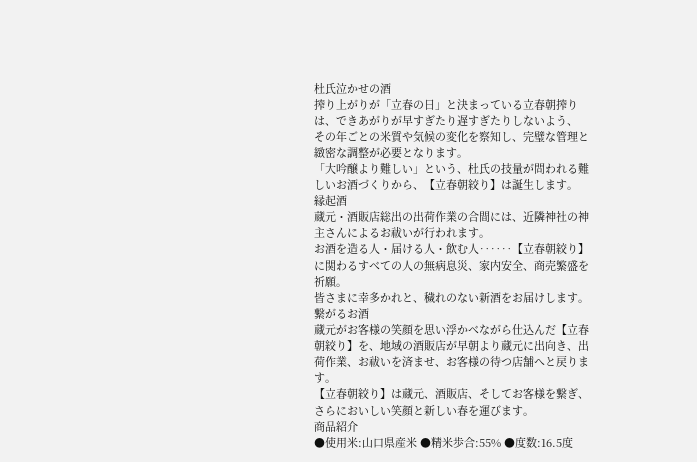杜氏泣かせの酒
搾り上がりが「立春の日」と決まっている立春朝搾りは、できあがりが早すぎたり遅すぎたりしないよう、
その年ごとの米質や気候の変化を察知し、完璧な管理と緻密な調整が必要となります。
「大吟醸より難しい」という、杜氏の技量が問われる難しいお酒づくりから、【立春朝絞り】は誕生します。
縁起酒
蔵元・酒販店総出の出荷作業の合間には、近隣神社の神主さんによるお祓いが行われます。
お酒を造る人・届ける人・飲む人‥‥‥【立春朝絞り】に関わるすべての人の無病息災、家内安全、商売繁盛を祈願。
皆さまに幸多かれと、穢れのない新酒をお届けします。
繋がるお酒
蔵元がお客様の笑顔を思い浮かべながら仕込んだ【立春朝絞り】を、地域の酒販店が早朝より蔵元に出向き、出荷作業、お祓いを済ませ、お客様の待つ店舗へと戻ります。
【立春朝絞り】は蔵元、酒販店、そしてお客様を繋ぎ、さらにおいしい笑顔と新しい春を運びます。
商品紹介
●使用米:山口県産米 ●精米歩合:55% ●度数:16.5度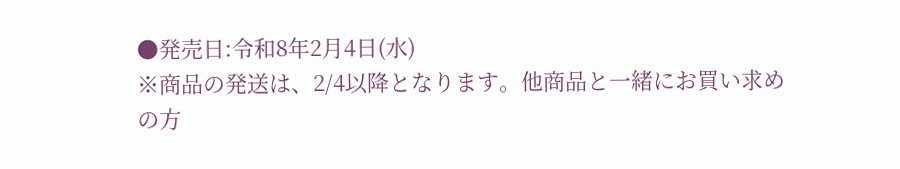●発売日:令和8年2月4日(水)
※商品の発送は、2/4以降となります。他商品と一緒にお買い求めの方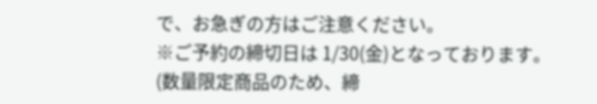で、お急ぎの方はご注意ください。
※ご予約の締切日は 1/30(金)となっております。
(数量限定商品のため、締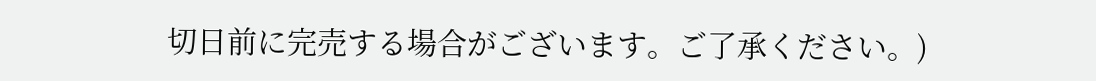切日前に完売する場合がございます。ご了承ください。)